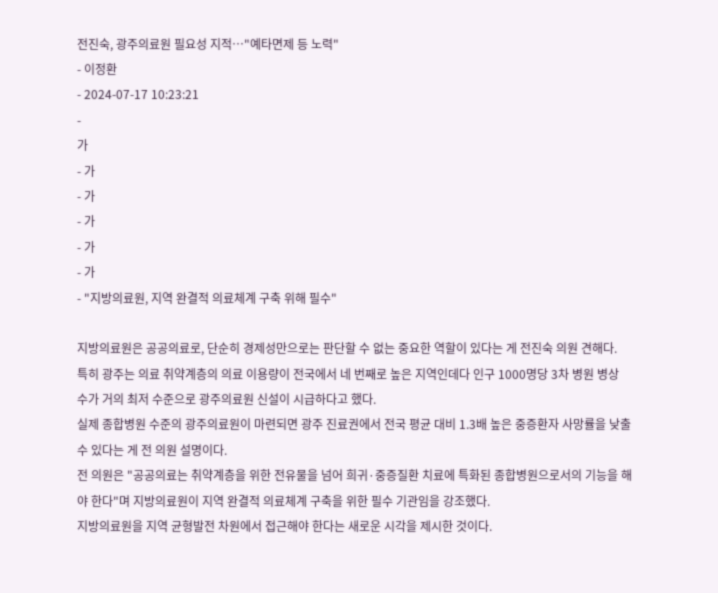전진숙, 광주의료원 필요성 지적…"예타면제 등 노력"
- 이정환
- 2024-07-17 10:23:21
-
가
- 가
- 가
- 가
- 가
- 가
- "지방의료원, 지역 완결적 의료체계 구축 위해 필수"

지방의료원은 공공의료로, 단순히 경제성만으로는 판단할 수 없는 중요한 역할이 있다는 게 전진숙 의원 견해다.
특히 광주는 의료 취약계층의 의료 이용량이 전국에서 네 번째로 높은 지역인데다 인구 1000명당 3차 병원 병상 수가 거의 최저 수준으로 광주의료원 신설이 시급하다고 했다.
실제 종합병원 수준의 광주의료원이 마련되면 광주 진료권에서 전국 평균 대비 1.3배 높은 중증환자 사망률을 낮출 수 있다는 게 전 의원 설명이다.
전 의원은 "공공의료는 취약계층을 위한 전유물을 넘어 희귀·중증질환 치료에 특화된 종합병원으로서의 기능을 해야 한다"며 지방의료원이 지역 완결적 의료체계 구축을 위한 필수 기관임을 강조했다.
지방의료원을 지역 균형발전 차원에서 접근해야 한다는 새로운 시각을 제시한 것이다.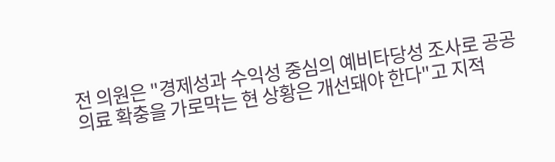전 의원은 "경제성과 수익성 중심의 예비타당성 조사로 공공의료 확충을 가로막는 현 상황은 개선돼야 한다"고 지적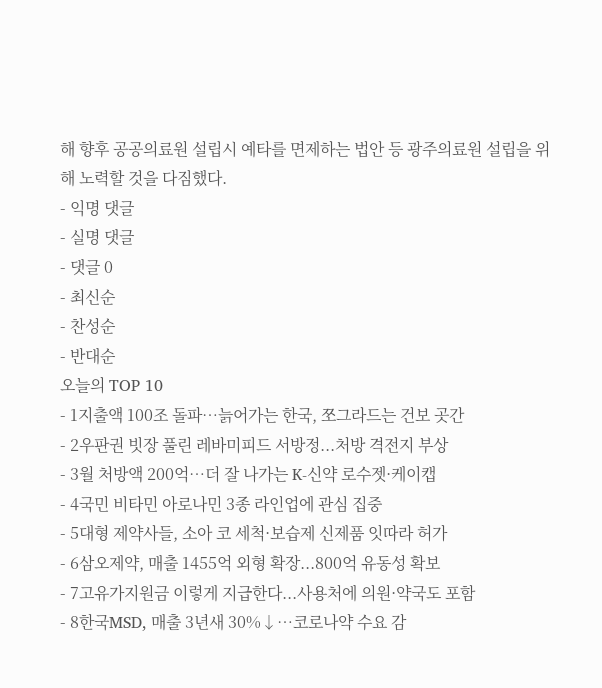해 향후 공공의료원 설립시 예타를 면제하는 법안 등 광주의료원 설립을 위해 노력할 것을 다짐했다.
- 익명 댓글
- 실명 댓글
- 댓글 0
- 최신순
- 찬성순
- 반대순
오늘의 TOP 10
- 1지출액 100조 돌파…늙어가는 한국, 쪼그라드는 건보 곳간
- 2우판권 빗장 풀린 레바미피드 서방정...처방 격전지 부상
- 3월 처방액 200억…더 잘 나가는 K-신약 로수젯·케이캡
- 4국민 비타민 아로나민 3종 라인업에 관심 집중
- 5대형 제약사들, 소아 코 세척·보습제 신제품 잇따라 허가
- 6삼오제약, 매출 1455억 외형 확장...800억 유동성 확보
- 7고유가지원금 이렇게 지급한다...사용처에 의원·약국도 포함
- 8한국MSD, 매출 3년새 30%↓…코로나약 수요 감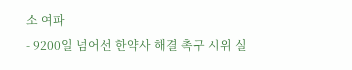소 여파
- 9200일 넘어선 한약사 해결 촉구 시위 실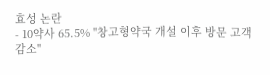효성 논란
- 10약사 65.5% "창고형약국 개설 이후 방문 고객 감소"